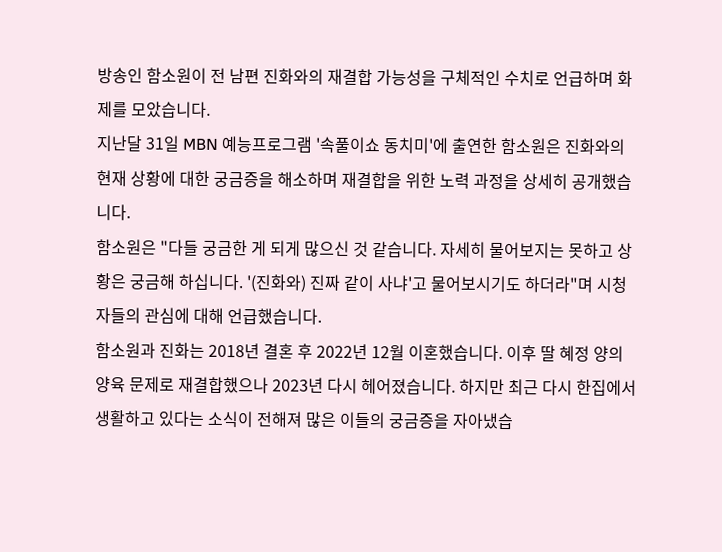방송인 함소원이 전 남편 진화와의 재결합 가능성을 구체적인 수치로 언급하며 화제를 모았습니다.
지난달 31일 MBN 예능프로그램 '속풀이쇼 동치미'에 출연한 함소원은 진화와의 현재 상황에 대한 궁금증을 해소하며 재결합을 위한 노력 과정을 상세히 공개했습니다.
함소원은 "다들 궁금한 게 되게 많으신 것 같습니다. 자세히 물어보지는 못하고 상황은 궁금해 하십니다. '(진화와) 진짜 같이 사냐'고 물어보시기도 하더라"며 시청자들의 관심에 대해 언급했습니다.
함소원과 진화는 2018년 결혼 후 2022년 12월 이혼했습니다. 이후 딸 혜정 양의 양육 문제로 재결합했으나 2023년 다시 헤어졌습니다. 하지만 최근 다시 한집에서 생활하고 있다는 소식이 전해져 많은 이들의 궁금증을 자아냈습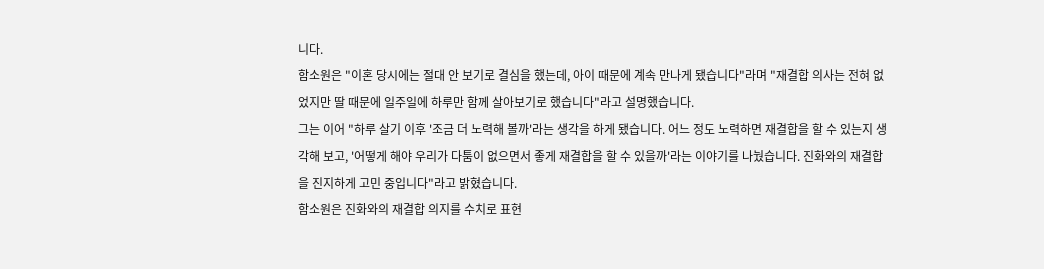니다.
함소원은 "이혼 당시에는 절대 안 보기로 결심을 했는데, 아이 때문에 계속 만나게 됐습니다"라며 "재결합 의사는 전혀 없었지만 딸 때문에 일주일에 하루만 함께 살아보기로 했습니다"라고 설명했습니다.
그는 이어 "하루 살기 이후 '조금 더 노력해 볼까'라는 생각을 하게 됐습니다. 어느 정도 노력하면 재결합을 할 수 있는지 생각해 보고, '어떻게 해야 우리가 다툼이 없으면서 좋게 재결합을 할 수 있을까'라는 이야기를 나눴습니다. 진화와의 재결합을 진지하게 고민 중입니다"라고 밝혔습니다.
함소원은 진화와의 재결합 의지를 수치로 표현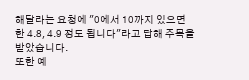해달라는 요청에 "0에서 10까지 있으면 한 4.8, 4.9 정도 됩니다"라고 답해 주목을 받았습니다.
또한 예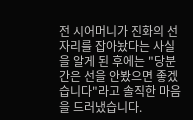전 시어머니가 진화의 선 자리를 잡아놨다는 사실을 알게 된 후에는 "당분간은 선을 안봤으면 좋겠습니다"라고 솔직한 마음을 드러냈습니다.